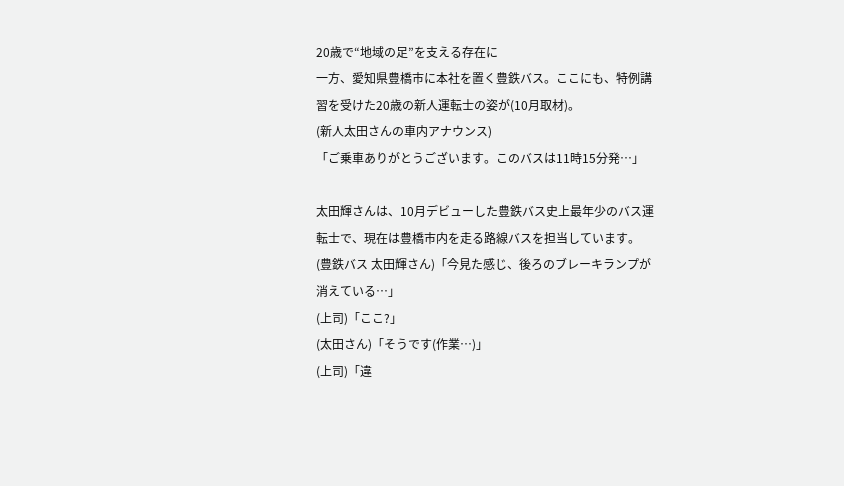20歳で“地域の足”を支える存在に
一方、愛知県豊橋市に本社を置く豊鉄バス。ここにも、特例講習を受けた20歳の新人運転士の姿が(10月取材)。
(新人太田さんの車内アナウンス)
「ご乗車ありがとうございます。このバスは11時15分発…」

太田輝さんは、10月デビューした豊鉄バス史上最年少のバス運転士で、現在は豊橋市内を走る路線バスを担当しています。
(豊鉄バス 太田輝さん)「今見た感じ、後ろのブレーキランプが消えている…」
(上司)「ここ?」
(太田さん)「そうです(作業…)」
(上司)「違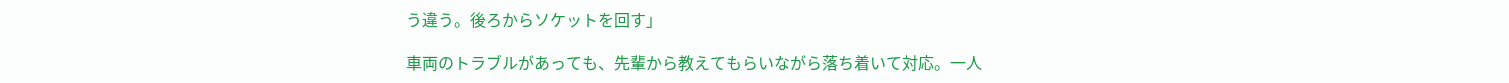う違う。後ろからソケットを回す」

車両のトラブルがあっても、先輩から教えてもらいながら落ち着いて対応。一人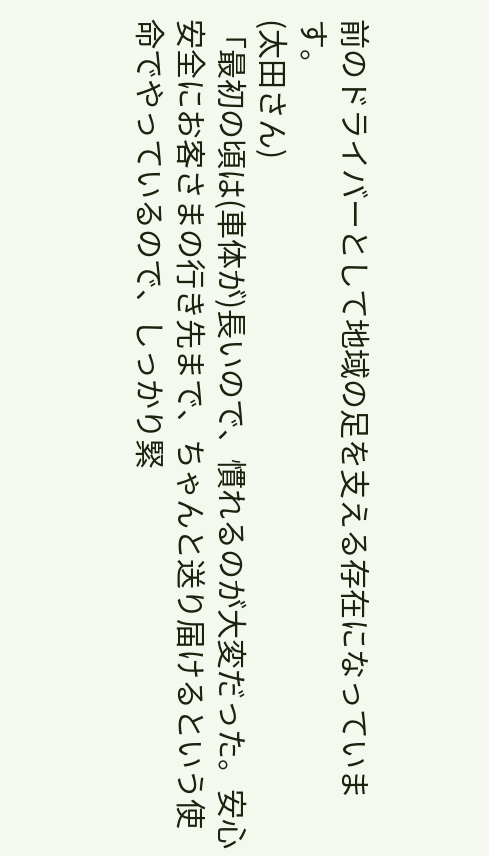前のドライバーとして地域の足を支える存在になっています。
(太田さん)
「最初の頃は(車体が)長いので、慣れるのが大変だった。安心安全にお客さまの行き先まで、ちゃんと送り届けるという使命でやっているので、しっかり緊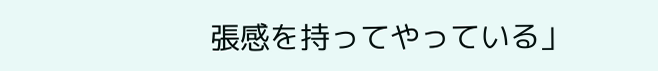張感を持ってやっている」